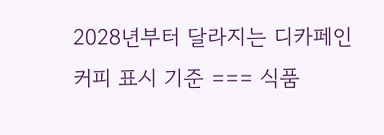2028년부터 달라지는 디카페인 커피 표시 기준 === 식품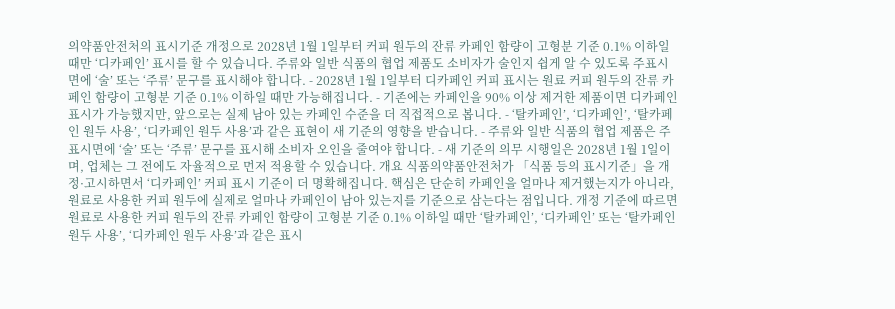의약품안전처의 표시기준 개정으로 2028년 1월 1일부터 커피 원두의 잔류 카페인 함량이 고형분 기준 0.1% 이하일 때만 ‘디카페인’ 표시를 할 수 있습니다. 주류와 일반 식품의 협업 제품도 소비자가 술인지 쉽게 알 수 있도록 주표시면에 ‘술’ 또는 ‘주류’ 문구를 표시해야 합니다. - 2028년 1월 1일부터 디카페인 커피 표시는 원료 커피 원두의 잔류 카페인 함량이 고형분 기준 0.1% 이하일 때만 가능해집니다. - 기존에는 카페인을 90% 이상 제거한 제품이면 디카페인 표시가 가능했지만, 앞으로는 실제 남아 있는 카페인 수준을 더 직접적으로 봅니다. - ‘탈카페인’, ‘디카페인’, ‘탈카페인 원두 사용’, ‘디카페인 원두 사용’과 같은 표현이 새 기준의 영향을 받습니다. - 주류와 일반 식품의 협업 제품은 주표시면에 ‘술’ 또는 ‘주류’ 문구를 표시해 소비자 오인을 줄여야 합니다. - 새 기준의 의무 시행일은 2028년 1월 1일이며, 업체는 그 전에도 자율적으로 먼저 적용할 수 있습니다. 개요 식품의약품안전처가 「식품 등의 표시기준」을 개정·고시하면서 ‘디카페인’ 커피 표시 기준이 더 명확해집니다. 핵심은 단순히 카페인을 얼마나 제거했는지가 아니라, 원료로 사용한 커피 원두에 실제로 얼마나 카페인이 남아 있는지를 기준으로 삼는다는 점입니다. 개정 기준에 따르면 원료로 사용한 커피 원두의 잔류 카페인 함량이 고형분 기준 0.1% 이하일 때만 ‘탈카페인’, ‘디카페인’ 또는 ‘탈카페인 원두 사용’, ‘디카페인 원두 사용’과 같은 표시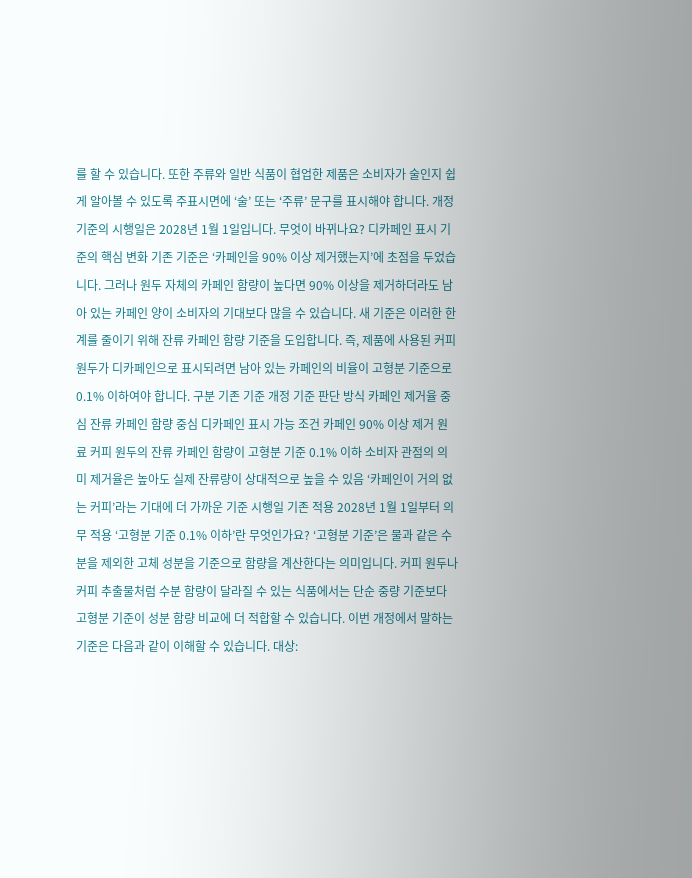를 할 수 있습니다. 또한 주류와 일반 식품이 협업한 제품은 소비자가 술인지 쉽게 알아볼 수 있도록 주표시면에 ‘술’ 또는 ‘주류’ 문구를 표시해야 합니다. 개정 기준의 시행일은 2028년 1월 1일입니다. 무엇이 바뀌나요? 디카페인 표시 기준의 핵심 변화 기존 기준은 ‘카페인을 90% 이상 제거했는지’에 초점을 두었습니다. 그러나 원두 자체의 카페인 함량이 높다면 90% 이상을 제거하더라도 남아 있는 카페인 양이 소비자의 기대보다 많을 수 있습니다. 새 기준은 이러한 한계를 줄이기 위해 잔류 카페인 함량 기준을 도입합니다. 즉, 제품에 사용된 커피 원두가 디카페인으로 표시되려면 남아 있는 카페인의 비율이 고형분 기준으로 0.1% 이하여야 합니다. 구분 기존 기준 개정 기준 판단 방식 카페인 제거율 중심 잔류 카페인 함량 중심 디카페인 표시 가능 조건 카페인 90% 이상 제거 원료 커피 원두의 잔류 카페인 함량이 고형분 기준 0.1% 이하 소비자 관점의 의미 제거율은 높아도 실제 잔류량이 상대적으로 높을 수 있음 ‘카페인이 거의 없는 커피’라는 기대에 더 가까운 기준 시행일 기존 적용 2028년 1월 1일부터 의무 적용 ‘고형분 기준 0.1% 이하’란 무엇인가요? ‘고형분 기준’은 물과 같은 수분을 제외한 고체 성분을 기준으로 함량을 계산한다는 의미입니다. 커피 원두나 커피 추출물처럼 수분 함량이 달라질 수 있는 식품에서는 단순 중량 기준보다 고형분 기준이 성분 함량 비교에 더 적합할 수 있습니다. 이번 개정에서 말하는 기준은 다음과 같이 이해할 수 있습니다. 대상: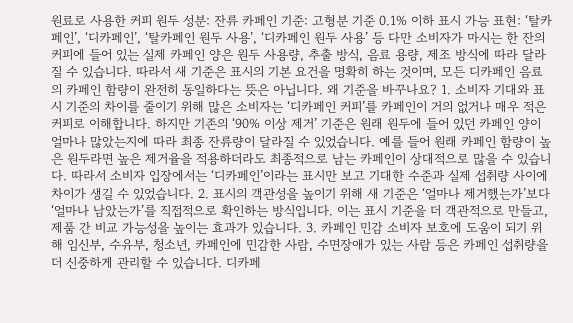원료로 사용한 커피 원두 성분: 잔류 카페인 기준: 고형분 기준 0.1% 이하 표시 가능 표현: ‘탈카페인’, ‘디카페인’, ‘탈카페인 원두 사용’, ‘디카페인 원두 사용’ 등 다만 소비자가 마시는 한 잔의 커피에 들어 있는 실제 카페인 양은 원두 사용량, 추출 방식, 음료 용량, 제조 방식에 따라 달라질 수 있습니다. 따라서 새 기준은 표시의 기본 요건을 명확히 하는 것이며, 모든 디카페인 음료의 카페인 함량이 완전히 동일하다는 뜻은 아닙니다. 왜 기준을 바꾸나요? 1. 소비자 기대와 표시 기준의 차이를 줄이기 위해 많은 소비자는 ‘디카페인 커피’를 카페인이 거의 없거나 매우 적은 커피로 이해합니다. 하지만 기존의 ‘90% 이상 제거’ 기준은 원래 원두에 들어 있던 카페인 양이 얼마나 많았는지에 따라 최종 잔류량이 달라질 수 있었습니다. 예를 들어 원래 카페인 함량이 높은 원두라면 높은 제거율을 적용하더라도 최종적으로 남는 카페인이 상대적으로 많을 수 있습니다. 따라서 소비자 입장에서는 ‘디카페인’이라는 표시만 보고 기대한 수준과 실제 섭취량 사이에 차이가 생길 수 있었습니다. 2. 표시의 객관성을 높이기 위해 새 기준은 ‘얼마나 제거했는가’보다 ‘얼마나 남았는가’를 직접적으로 확인하는 방식입니다. 이는 표시 기준을 더 객관적으로 만들고, 제품 간 비교 가능성을 높이는 효과가 있습니다. 3. 카페인 민감 소비자 보호에 도움이 되기 위해 임신부, 수유부, 청소년, 카페인에 민감한 사람, 수면장애가 있는 사람 등은 카페인 섭취량을 더 신중하게 관리할 수 있습니다. 디카페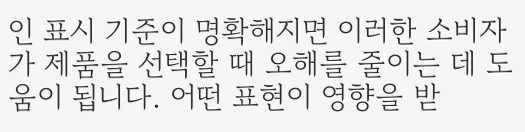인 표시 기준이 명확해지면 이러한 소비자가 제품을 선택할 때 오해를 줄이는 데 도움이 됩니다. 어떤 표현이 영향을 받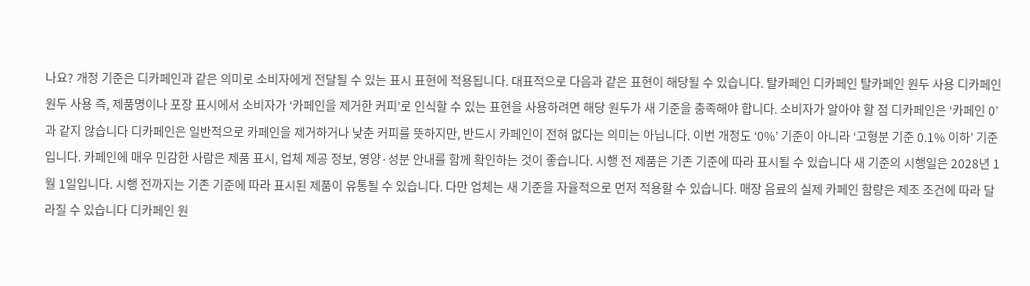나요? 개정 기준은 디카페인과 같은 의미로 소비자에게 전달될 수 있는 표시 표현에 적용됩니다. 대표적으로 다음과 같은 표현이 해당될 수 있습니다. 탈카페인 디카페인 탈카페인 원두 사용 디카페인 원두 사용 즉, 제품명이나 포장 표시에서 소비자가 ‘카페인을 제거한 커피’로 인식할 수 있는 표현을 사용하려면 해당 원두가 새 기준을 충족해야 합니다. 소비자가 알아야 할 점 디카페인은 ‘카페인 0’과 같지 않습니다 디카페인은 일반적으로 카페인을 제거하거나 낮춘 커피를 뜻하지만, 반드시 카페인이 전혀 없다는 의미는 아닙니다. 이번 개정도 ‘0%’ 기준이 아니라 ‘고형분 기준 0.1% 이하’ 기준입니다. 카페인에 매우 민감한 사람은 제품 표시, 업체 제공 정보, 영양·성분 안내를 함께 확인하는 것이 좋습니다. 시행 전 제품은 기존 기준에 따라 표시될 수 있습니다 새 기준의 시행일은 2028년 1월 1일입니다. 시행 전까지는 기존 기준에 따라 표시된 제품이 유통될 수 있습니다. 다만 업체는 새 기준을 자율적으로 먼저 적용할 수 있습니다. 매장 음료의 실제 카페인 함량은 제조 조건에 따라 달라질 수 있습니다 디카페인 원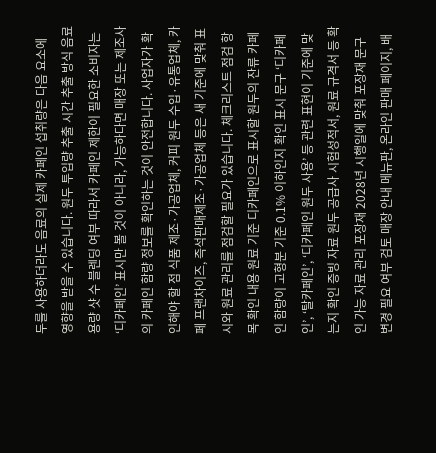두를 사용하더라도 음료의 실제 카페인 섭취량은 다음 요소에 영향을 받을 수 있습니다. 원두 투입량 추출 시간 추출 방식 음료 용량 샷 수 블렌딩 여부 따라서 카페인 제한이 필요한 소비자는 ‘디카페인’ 표시만 볼 것이 아니라, 가능하다면 매장 또는 제조사의 카페인 함량 정보를 확인하는 것이 안전합니다. 사업자가 확인해야 할 점 식품 제조·가공업체, 커피 원두 수입·유통업체, 카페 프랜차이즈, 즉석판매제조·가공업체 등은 새 기준에 맞춰 표시와 원료 관리를 점검할 필요가 있습니다. 체크리스트 점검 항목 확인 내용 원료 기준 디카페인으로 표시할 원두의 잔류 카페인 함량이 고형분 기준 0.1% 이하인지 확인 표시 문구 ‘디카페인’, ‘탈카페인’, ‘디카페인 원두 사용’ 등 관련 표현이 기준에 맞는지 확인 증빙 자료 원두 공급사 시험성적서, 원료 규격서 등 확인 가능 자료 관리 포장재 2028년 시행일에 맞춰 포장재 문구 변경 필요 여부 검토 매장 안내 메뉴판, 온라인 판매 페이지, 배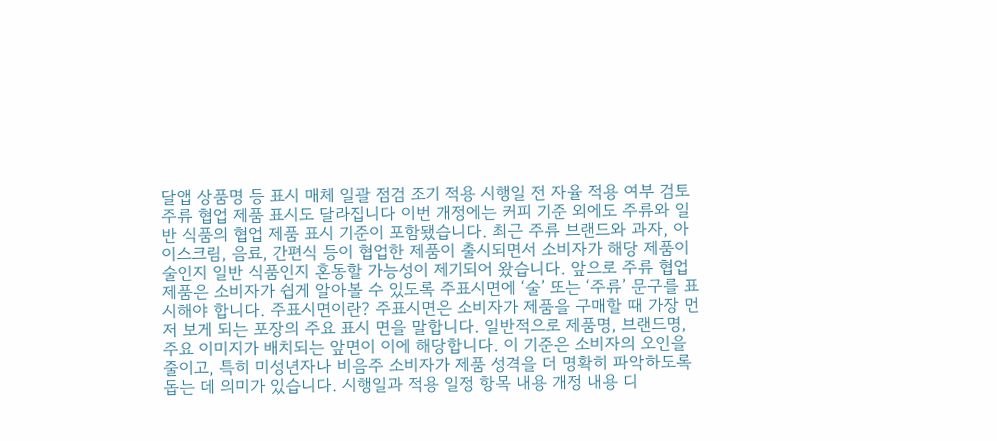달앱 상품명 등 표시 매체 일괄 점검 조기 적용 시행일 전 자율 적용 여부 검토 주류 협업 제품 표시도 달라집니다 이번 개정에는 커피 기준 외에도 주류와 일반 식품의 협업 제품 표시 기준이 포함됐습니다. 최근 주류 브랜드와 과자, 아이스크림, 음료, 간편식 등이 협업한 제품이 출시되면서 소비자가 해당 제품이 술인지 일반 식품인지 혼동할 가능성이 제기되어 왔습니다. 앞으로 주류 협업 제품은 소비자가 쉽게 알아볼 수 있도록 주표시면에 ‘술’ 또는 ‘주류’ 문구를 표시해야 합니다. 주표시면이란? 주표시면은 소비자가 제품을 구매할 때 가장 먼저 보게 되는 포장의 주요 표시 면을 말합니다. 일반적으로 제품명, 브랜드명, 주요 이미지가 배치되는 앞면이 이에 해당합니다. 이 기준은 소비자의 오인을 줄이고, 특히 미성년자나 비음주 소비자가 제품 성격을 더 명확히 파악하도록 돕는 데 의미가 있습니다. 시행일과 적용 일정 항목 내용 개정 내용 디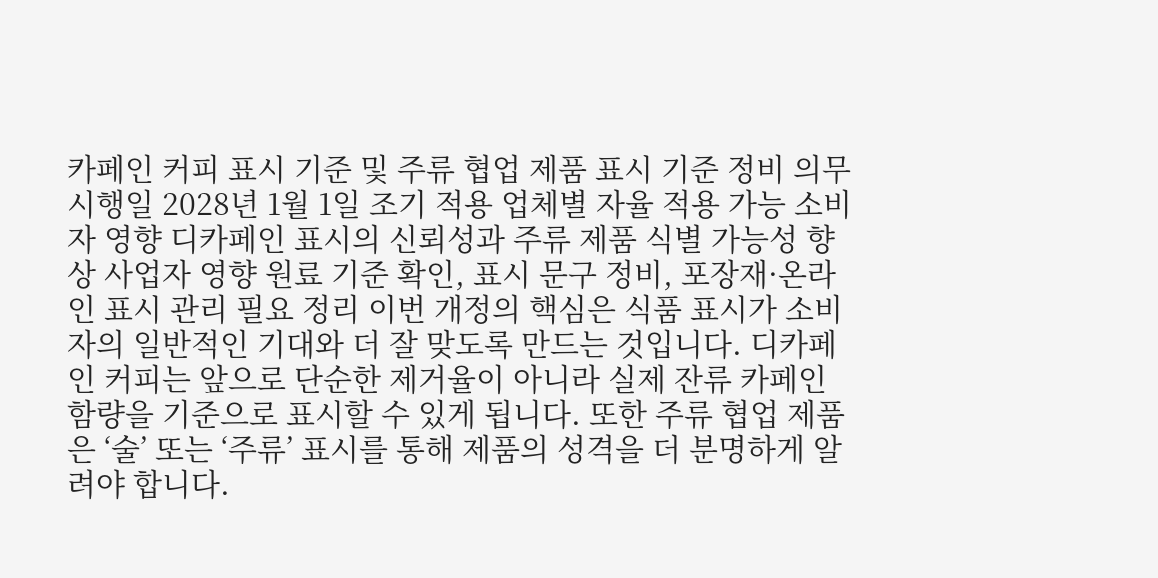카페인 커피 표시 기준 및 주류 협업 제품 표시 기준 정비 의무 시행일 2028년 1월 1일 조기 적용 업체별 자율 적용 가능 소비자 영향 디카페인 표시의 신뢰성과 주류 제품 식별 가능성 향상 사업자 영향 원료 기준 확인, 표시 문구 정비, 포장재·온라인 표시 관리 필요 정리 이번 개정의 핵심은 식품 표시가 소비자의 일반적인 기대와 더 잘 맞도록 만드는 것입니다. 디카페인 커피는 앞으로 단순한 제거율이 아니라 실제 잔류 카페인 함량을 기준으로 표시할 수 있게 됩니다. 또한 주류 협업 제품은 ‘술’ 또는 ‘주류’ 표시를 통해 제품의 성격을 더 분명하게 알려야 합니다.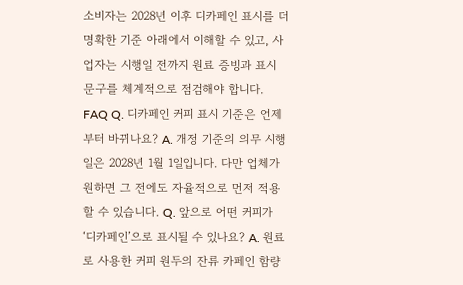소비자는 2028년 이후 디카페인 표시를 더 명확한 기준 아래에서 이해할 수 있고, 사업자는 시행일 전까지 원료 증빙과 표시 문구를 체계적으로 점검해야 합니다. FAQ Q. 디카페인 커피 표시 기준은 언제부터 바뀌나요? A. 개정 기준의 의무 시행일은 2028년 1월 1일입니다. 다만 업체가 원하면 그 전에도 자율적으로 먼저 적용할 수 있습니다. Q. 앞으로 어떤 커피가 ‘디카페인’으로 표시될 수 있나요? A. 원료로 사용한 커피 원두의 잔류 카페인 함량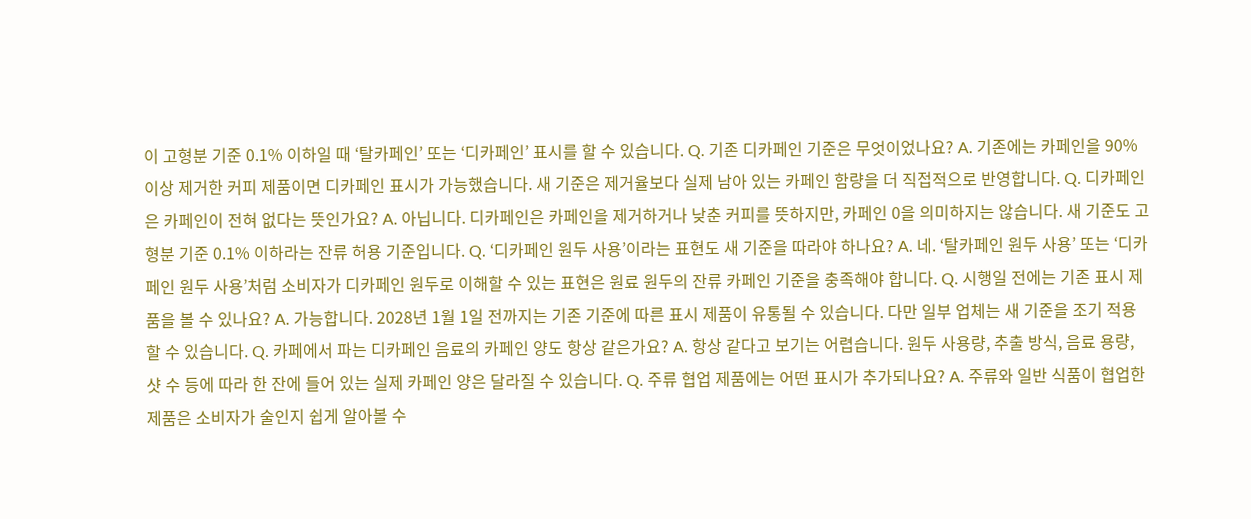이 고형분 기준 0.1% 이하일 때 ‘탈카페인’ 또는 ‘디카페인’ 표시를 할 수 있습니다. Q. 기존 디카페인 기준은 무엇이었나요? A. 기존에는 카페인을 90% 이상 제거한 커피 제품이면 디카페인 표시가 가능했습니다. 새 기준은 제거율보다 실제 남아 있는 카페인 함량을 더 직접적으로 반영합니다. Q. 디카페인은 카페인이 전혀 없다는 뜻인가요? A. 아닙니다. 디카페인은 카페인을 제거하거나 낮춘 커피를 뜻하지만, 카페인 0을 의미하지는 않습니다. 새 기준도 고형분 기준 0.1% 이하라는 잔류 허용 기준입니다. Q. ‘디카페인 원두 사용’이라는 표현도 새 기준을 따라야 하나요? A. 네. ‘탈카페인 원두 사용’ 또는 ‘디카페인 원두 사용’처럼 소비자가 디카페인 원두로 이해할 수 있는 표현은 원료 원두의 잔류 카페인 기준을 충족해야 합니다. Q. 시행일 전에는 기존 표시 제품을 볼 수 있나요? A. 가능합니다. 2028년 1월 1일 전까지는 기존 기준에 따른 표시 제품이 유통될 수 있습니다. 다만 일부 업체는 새 기준을 조기 적용할 수 있습니다. Q. 카페에서 파는 디카페인 음료의 카페인 양도 항상 같은가요? A. 항상 같다고 보기는 어렵습니다. 원두 사용량, 추출 방식, 음료 용량, 샷 수 등에 따라 한 잔에 들어 있는 실제 카페인 양은 달라질 수 있습니다. Q. 주류 협업 제품에는 어떤 표시가 추가되나요? A. 주류와 일반 식품이 협업한 제품은 소비자가 술인지 쉽게 알아볼 수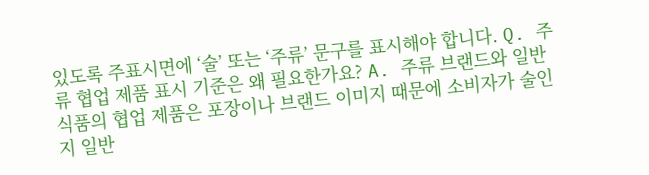있도록 주표시면에 ‘술’ 또는 ‘주류’ 문구를 표시해야 합니다. Q. 주류 협업 제품 표시 기준은 왜 필요한가요? A. 주류 브랜드와 일반 식품의 협업 제품은 포장이나 브랜드 이미지 때문에 소비자가 술인지 일반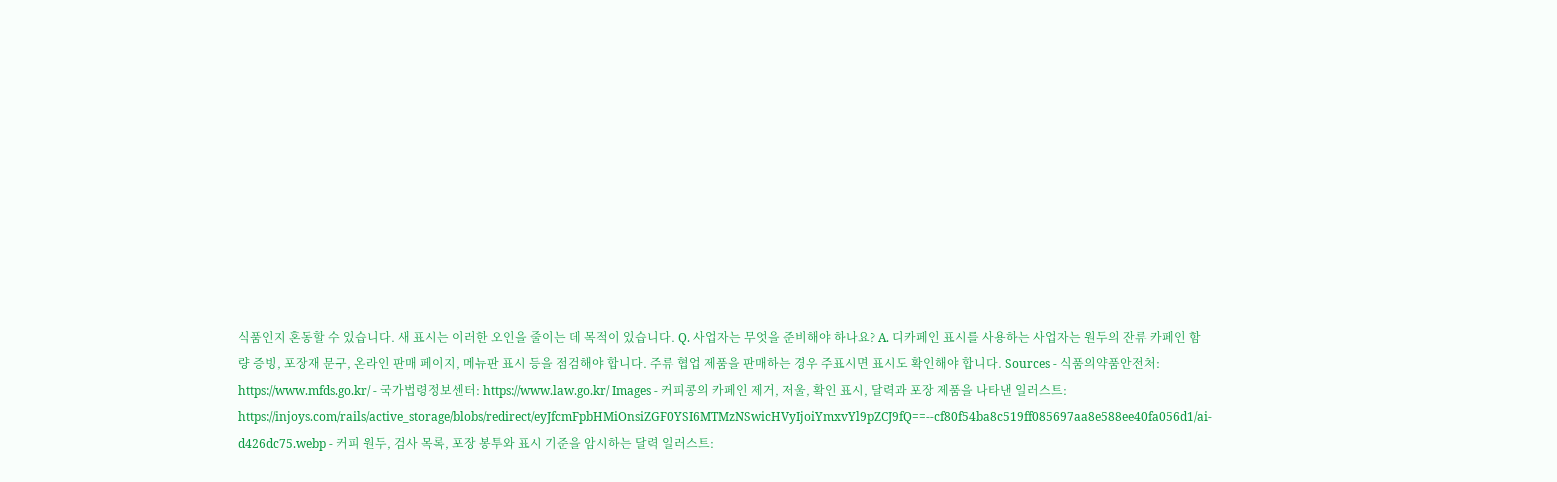식품인지 혼동할 수 있습니다. 새 표시는 이러한 오인을 줄이는 데 목적이 있습니다. Q. 사업자는 무엇을 준비해야 하나요? A. 디카페인 표시를 사용하는 사업자는 원두의 잔류 카페인 함량 증빙, 포장재 문구, 온라인 판매 페이지, 메뉴판 표시 등을 점검해야 합니다. 주류 협업 제품을 판매하는 경우 주표시면 표시도 확인해야 합니다. Sources - 식품의약품안전처: https://www.mfds.go.kr/ - 국가법령정보센터: https://www.law.go.kr/ Images - 커피콩의 카페인 제거, 저울, 확인 표시, 달력과 포장 제품을 나타낸 일러스트: https://injoys.com/rails/active_storage/blobs/redirect/eyJfcmFpbHMiOnsiZGF0YSI6MTMzNSwicHVyIjoiYmxvYl9pZCJ9fQ==--cf80f54ba8c519ff085697aa8e588ee40fa056d1/ai-d426dc75.webp - 커피 원두, 검사 목록, 포장 봉투와 표시 기준을 암시하는 달력 일러스트: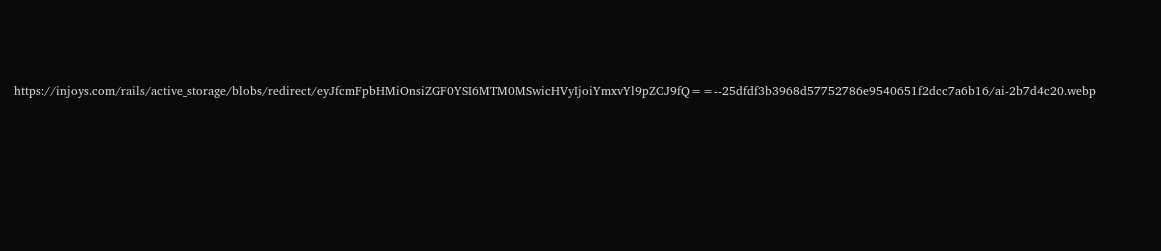https://injoys.com/rails/active_storage/blobs/redirect/eyJfcmFpbHMiOnsiZGF0YSI6MTM0MSwicHVyIjoiYmxvYl9pZCJ9fQ==--25dfdf3b3968d57752786e9540651f2dcc7a6b16/ai-2b7d4c20.webp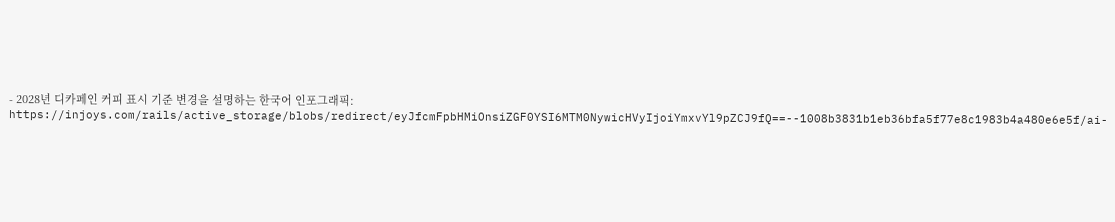- 2028년 디카페인 커피 표시 기준 변경을 설명하는 한국어 인포그래픽: https://injoys.com/rails/active_storage/blobs/redirect/eyJfcmFpbHMiOnsiZGF0YSI6MTM0NywicHVyIjoiYmxvYl9pZCJ9fQ==--1008b3831b1eb36bfa5f77e8c1983b4a480e6e5f/ai-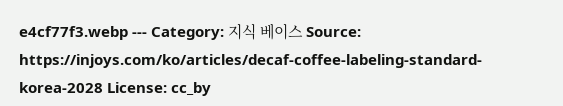e4cf77f3.webp --- Category: 지식 베이스 Source: https://injoys.com/ko/articles/decaf-coffee-labeling-standard-korea-2028 License: cc_by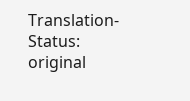Translation-Status: original